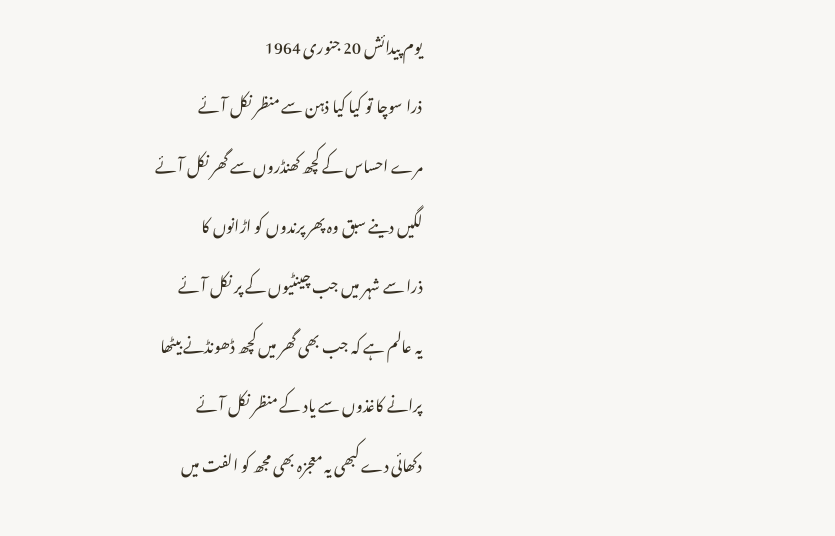یوم پیدائش 20 جنوری 1964
ذرا سوچا تو کیا کیا ذہن سے منظر نکل آئے
مرے احساس کے کچھ کھنڈروں سے گھر نکل آئے
لگیں دینے سبق وہ پھر پرندوں کو اڑانوں کا
ذرا سے شہر میں جب چینٹیوں کے پر نکل آئے
یہ عالم ہے کہ جب بھی گھر میں کچھ ڈھونڈنے بیٹھا
پرانے کاغذوں سے یاد کے منظر نکل آئے
دکھائی دے کبھی یہ معجزہ بھی مجھ کو الفت میں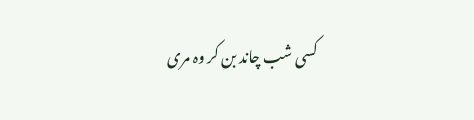کسی شب چاند بن کر وہ مری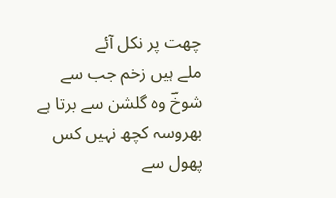چھت پر نکل آئے
ملے ہیں زخم جب سے شوخؔ وہ گلشن سے برتا ہے
بھروسہ کچھ نہیں کس پھول سے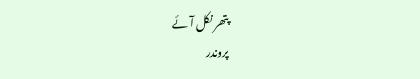پتھر نکل آئے
پروندر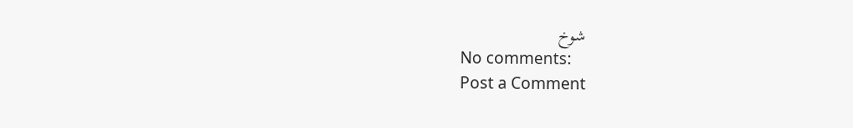شوخ
No comments:
Post a Comment